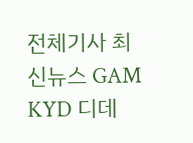전체기사 최신뉴스 GAM
KYD 디데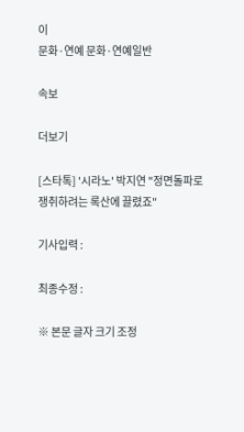이
문화·연예 문화·연예일반

속보

더보기

[스타톡] '시라노' 박지연 "정면돌파로 쟁취하려는 록산에 끌렸죠"

기사입력 :

최종수정 :

※ 본문 글자 크기 조정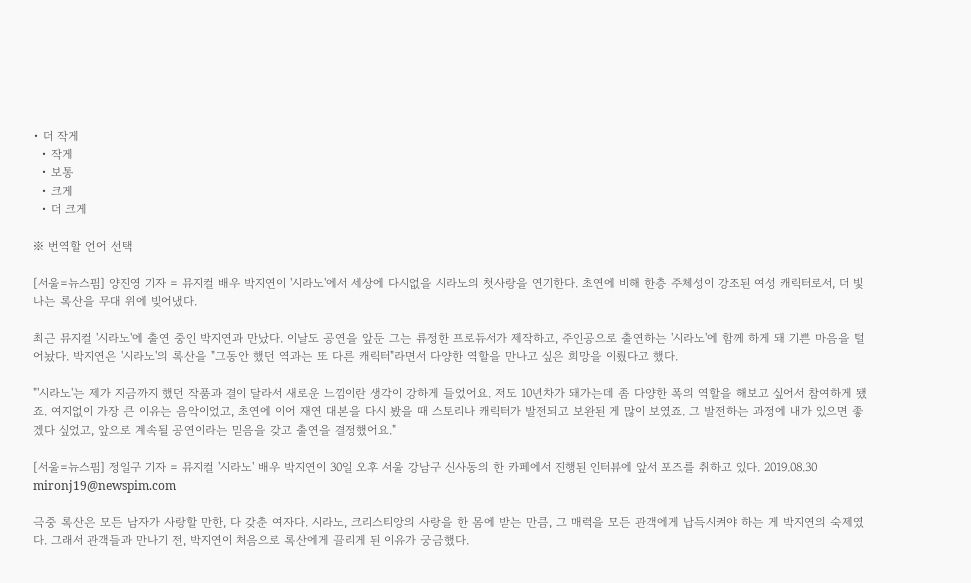• 더 작게
  • 작게
  • 보통
  • 크게
  • 더 크게

※ 번역할 언어 선택

[서울=뉴스핌] 양진영 기자 = 뮤지컬 배우 박지연이 '시라노'에서 세상에 다시없을 시라노의 첫사랑을 연기한다. 초연에 비해 한층 주체성이 강조된 여성 캐릭터로서, 더 빛나는 록산을 무대 위에 빚어냈다.

최근 뮤지컬 '시라노'에 출연 중인 박지연과 만났다. 이날도 공연을 앞둔 그는 류정한 프로듀서가 제작하고, 주인공으로 출연하는 '시라노'에 함께 하게 돼 기쁜 마음을 털어놨다. 박지연은 '시라노'의 록산을 "그동안 했던 역과는 또 다른 캐릭터"라면서 다양한 역할을 만나고 싶은 희망을 이뤘다고 했다.

"'시라노'는 제가 지금까지 했던 작품과 결이 달라서 새로운 느낌이란 생각이 강하게 들었어요. 저도 10년차가 돼가는데 좀 다양한 폭의 역할을 해보고 싶어서 참여하게 됐죠. 여지없이 가장 큰 이유는 음악이었고, 초연에 이어 재연 대본을 다시 봤을 때 스토리나 캐릭터가 발전되고 보완된 게 많이 보였죠. 그 발전하는 과정에 내가 있으면 좋겠다 싶었고, 앞으로 계속될 공연이라는 믿음을 갖고 출연을 결정했어요."

[서울=뉴스핌] 정일구 기자 = 뮤지컬 '시라노' 배우 박지연이 30일 오후 서울 강남구 신사동의 한 카페에서 진행된 인터뷰에 앞서 포즈를 취하고 있다. 2019.08.30 mironj19@newspim.com

극중 록산은 모든 남자가 사랑할 만한, 다 갖춘 여자다. 시라노, 크리스티앙의 사랑을 한 몸에 받는 만큼, 그 매력을 모든 관객에게 납득시켜야 하는 게 박지연의 숙제였다. 그래서 관객들과 만나기 전, 박지연이 처음으로 록산에게 끌리게 된 이유가 궁금했다.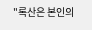"록산은 본인의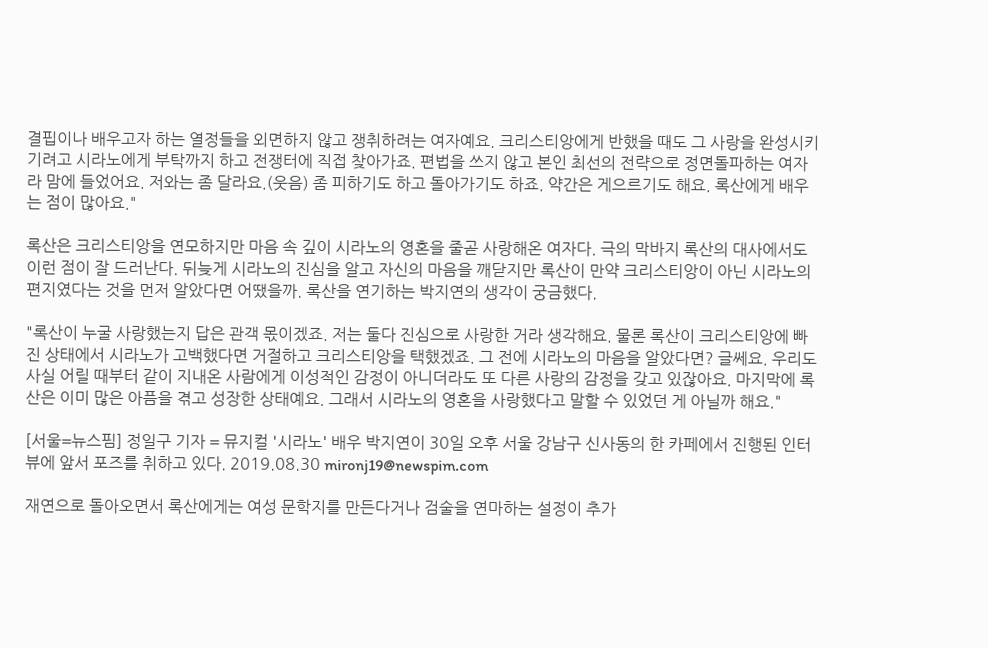결핍이나 배우고자 하는 열정들을 외면하지 않고 쟁취하려는 여자예요. 크리스티앙에게 반했을 때도 그 사랑을 완성시키기려고 시라노에게 부탁까지 하고 전쟁터에 직접 찾아가죠. 편법을 쓰지 않고 본인 최선의 전략으로 정면돌파하는 여자라 맘에 들었어요. 저와는 좀 달라요.(웃음) 좀 피하기도 하고 돌아가기도 하죠. 약간은 게으르기도 해요. 록산에게 배우는 점이 많아요."

록산은 크리스티앙을 연모하지만 마음 속 깊이 시라노의 영혼을 줄곧 사랑해온 여자다. 극의 막바지 록산의 대사에서도 이런 점이 잘 드러난다. 뒤늦게 시라노의 진심을 알고 자신의 마음을 깨닫지만 록산이 만약 크리스티앙이 아닌 시라노의 편지였다는 것을 먼저 알았다면 어땠을까. 록산을 연기하는 박지연의 생각이 궁금했다.

"록산이 누굴 사랑했는지 답은 관객 몫이겠죠. 저는 둘다 진심으로 사랑한 거라 생각해요. 물론 록산이 크리스티앙에 빠진 상태에서 시라노가 고백했다면 거절하고 크리스티앙을 택했겠죠. 그 전에 시라노의 마음을 알았다면? 글쎄요. 우리도 사실 어릴 때부터 같이 지내온 사람에게 이성적인 감정이 아니더라도 또 다른 사랑의 감정을 갖고 있잖아요. 마지막에 록산은 이미 많은 아픔을 겪고 성장한 상태예요. 그래서 시라노의 영혼을 사랑했다고 말할 수 있었던 게 아닐까 해요."

[서울=뉴스핌] 정일구 기자 = 뮤지컬 '시라노' 배우 박지연이 30일 오후 서울 강남구 신사동의 한 카페에서 진행된 인터뷰에 앞서 포즈를 취하고 있다. 2019.08.30 mironj19@newspim.com

재연으로 돌아오면서 록산에게는 여성 문학지를 만든다거나 검술을 연마하는 설정이 추가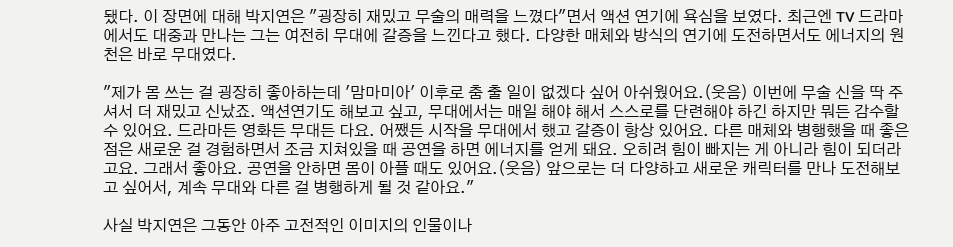됐다. 이 장면에 대해 박지연은 "굉장히 재밌고 무술의 매력을 느꼈다"면서 액션 연기에 욕심을 보였다. 최근엔 TV 드라마에서도 대중과 만나는 그는 여전히 무대에 갈증을 느낀다고 했다. 다양한 매체와 방식의 연기에 도전하면서도 에너지의 원천은 바로 무대였다.

"제가 몸 쓰는 걸 굉장히 좋아하는데 '맘마미아' 이후로 춤 출 일이 없겠다 싶어 아쉬웠어요.(웃음) 이번에 무술 신을 딱 주셔서 더 재밌고 신났죠. 액션연기도 해보고 싶고, 무대에서는 매일 해야 해서 스스로를 단련해야 하긴 하지만 뭐든 감수할 수 있어요. 드라마든 영화든 무대든 다요. 어쨌든 시작을 무대에서 했고 갈증이 항상 있어요. 다른 매체와 병행했을 때 좋은 점은 새로운 걸 경험하면서 조금 지쳐있을 때 공연을 하면 에너지를 얻게 돼요. 오히려 힘이 빠지는 게 아니라 힘이 되더라고요. 그래서 좋아요. 공연을 안하면 몸이 아플 때도 있어요.(웃음) 앞으로는 더 다양하고 새로운 캐릭터를 만나 도전해보고 싶어서, 계속 무대와 다른 걸 병행하게 될 것 같아요."

사실 박지연은 그동안 아주 고전적인 이미지의 인물이나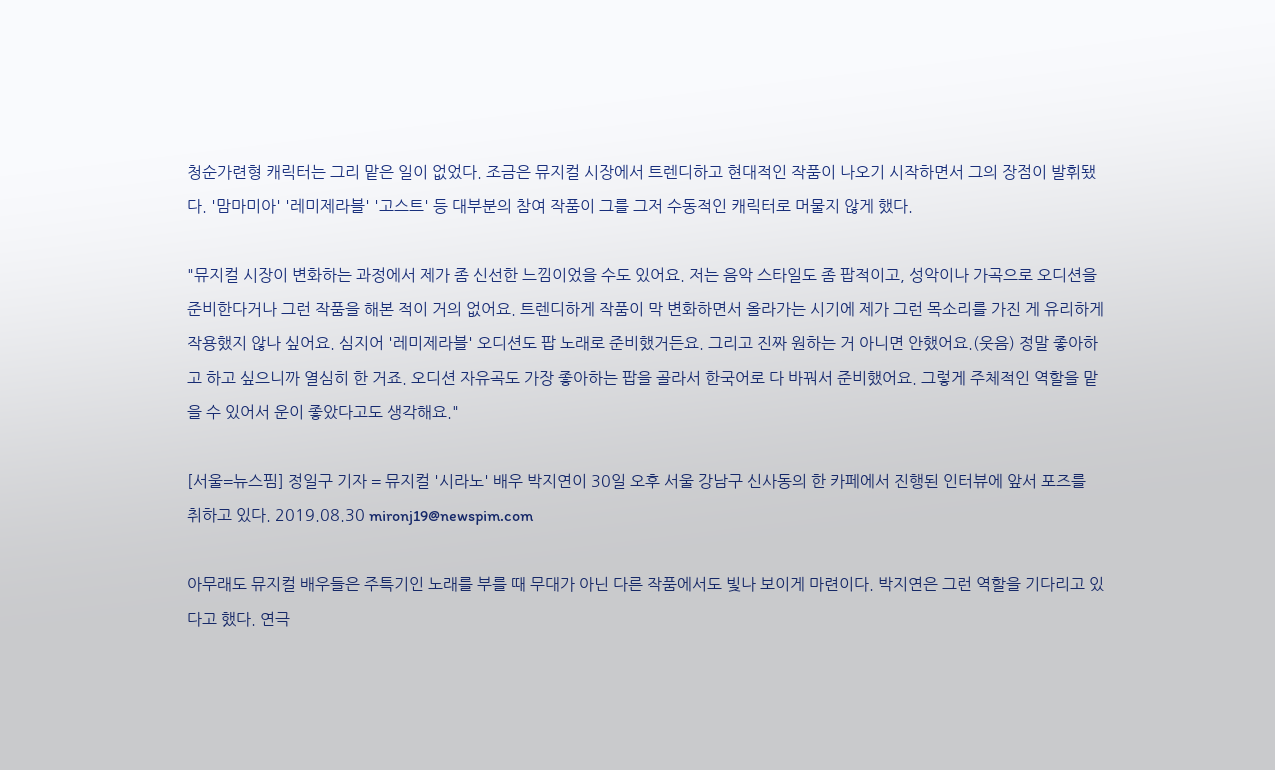청순가련형 캐릭터는 그리 맡은 일이 없었다. 조금은 뮤지컬 시장에서 트렌디하고 현대적인 작품이 나오기 시작하면서 그의 장점이 발휘됐다. '맘마미아' '레미제라블' '고스트' 등 대부분의 참여 작품이 그를 그저 수동적인 캐릭터로 머물지 않게 했다.

"뮤지컬 시장이 변화하는 과정에서 제가 좀 신선한 느낌이었을 수도 있어요. 저는 음악 스타일도 좀 팝적이고, 성악이나 가곡으로 오디션을 준비한다거나 그런 작품을 해본 적이 거의 없어요. 트렌디하게 작품이 막 변화하면서 올라가는 시기에 제가 그런 목소리를 가진 게 유리하게 작용했지 않나 싶어요. 심지어 '레미제라블' 오디션도 팝 노래로 준비했거든요. 그리고 진짜 원하는 거 아니면 안했어요.(웃음) 정말 좋아하고 하고 싶으니까 열심히 한 거죠. 오디션 자유곡도 가장 좋아하는 팝을 골라서 한국어로 다 바꿔서 준비했어요. 그렇게 주체적인 역할을 맡을 수 있어서 운이 좋았다고도 생각해요."

[서울=뉴스핌] 정일구 기자 = 뮤지컬 '시라노' 배우 박지연이 30일 오후 서울 강남구 신사동의 한 카페에서 진행된 인터뷰에 앞서 포즈를 취하고 있다. 2019.08.30 mironj19@newspim.com

아무래도 뮤지컬 배우들은 주특기인 노래를 부를 때 무대가 아닌 다른 작품에서도 빛나 보이게 마련이다. 박지연은 그런 역할을 기다리고 있다고 했다. 연극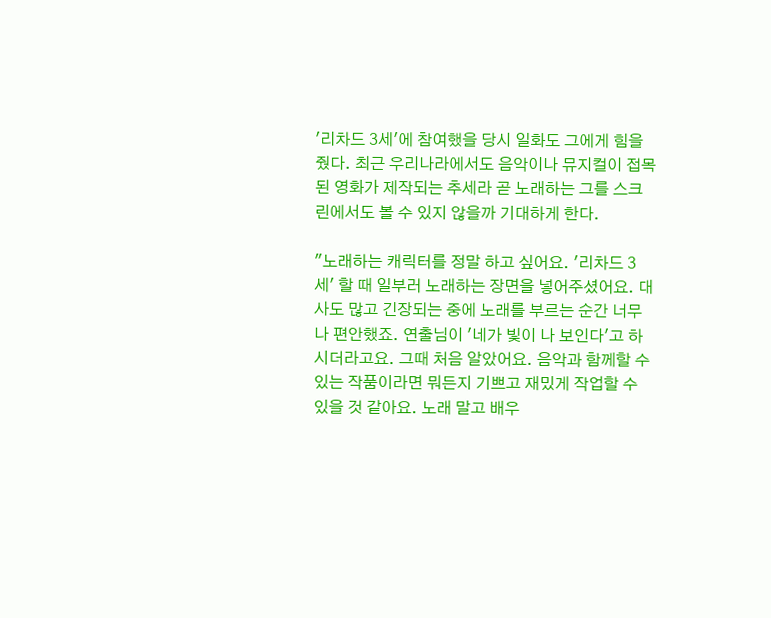'리차드 3세'에 참여했을 당시 일화도 그에게 힘을 줬다. 최근 우리나라에서도 음악이나 뮤지컬이 접목된 영화가 제작되는 추세라 곧 노래하는 그를 스크린에서도 볼 수 있지 않을까 기대하게 한다.

"노래하는 캐릭터를 정말 하고 싶어요. '리차드 3세' 할 때 일부러 노래하는 장면을 넣어주셨어요. 대사도 많고 긴장되는 중에 노래를 부르는 순간 너무나 편안했죠. 연출님이 '네가 빛이 나 보인다'고 하시더라고요. 그때 처음 알았어요. 음악과 함께할 수 있는 작품이라면 뭐든지 기쁘고 재밌게 작업할 수 있을 것 같아요. 노래 말고 배우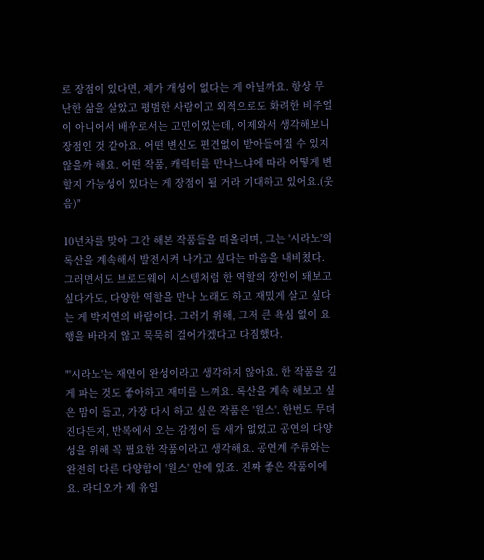로 장점이 있다면, 제가 개성이 없다는 게 아닐까요. 항상 무난한 삶을 살았고 평범한 사람이고 외적으로도 화려한 비주얼이 아니어서 배우로서는 고민이었는데, 이제와서 생각해보니 장점인 것 같아요. 어떤 변신도 편견없이 받아들여질 수 있지 않을까 해요. 어떤 작품, 캐릭터를 만나느냐에 따라 어떻게 변할지 가능성이 있다는 게 장점이 될 거라 기대하고 있어요.(웃음)"

10년차를 맞아 그간 해본 작품들을 떠올리며, 그는 '시라노'의 록산을 계속해서 발전시켜 나가고 싶다는 마음을 내비쳤다. 그러면서도 브로드웨이 시스템처럼 한 역할의 장인이 돼보고 싶다가도, 다양한 역할을 만나 노래도 하고 재밌게 살고 싶다는 게 박지연의 바람이다. 그러기 위해, 그저 큰 욕심 없이 요행을 바라지 않고 묵묵히 걸어가겠다고 다짐했다.

"'시라노'는 재연이 완성이라고 생각하지 않아요. 한 작품을 깊게 파는 것도 좋아하고 재미를 느껴요. 록산을 계속 해보고 싶은 맘이 들고, 가장 다시 하고 싶은 작품은 '원스'. 한번도 무뎌진다든지, 반복에서 오는 감정이 들 새가 없었고 공연의 다양성을 위해 꼭 필요한 작품이라고 생각해요. 공연계 주류와는 완전히 다른 다양함이 '원스' 안에 있죠. 진짜 좋은 작품이에요. 라디오가 제 유일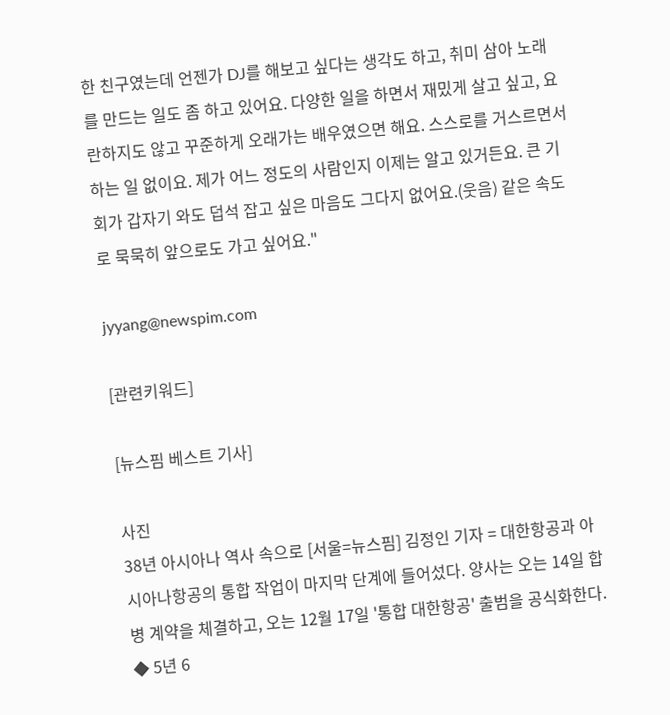한 친구였는데 언젠가 DJ를 해보고 싶다는 생각도 하고, 취미 삼아 노래를 만드는 일도 좀 하고 있어요. 다양한 일을 하면서 재밌게 살고 싶고, 요란하지도 않고 꾸준하게 오래가는 배우였으면 해요. 스스로를 거스르면서 하는 일 없이요. 제가 어느 정도의 사람인지 이제는 알고 있거든요. 큰 기회가 갑자기 와도 덥석 잡고 싶은 마음도 그다지 없어요.(웃음) 같은 속도로 묵묵히 앞으로도 가고 싶어요."

jyyang@newspim.com

[관련키워드]

[뉴스핌 베스트 기사]

사진
38년 아시아나 역사 속으로 [서울=뉴스핌] 김정인 기자 = 대한항공과 아시아나항공의 통합 작업이 마지막 단계에 들어섰다. 양사는 오는 14일 합병 계약을 체결하고, 오는 12월 17일 '통합 대한항공' 출범을 공식화한다. ◆ 5년 6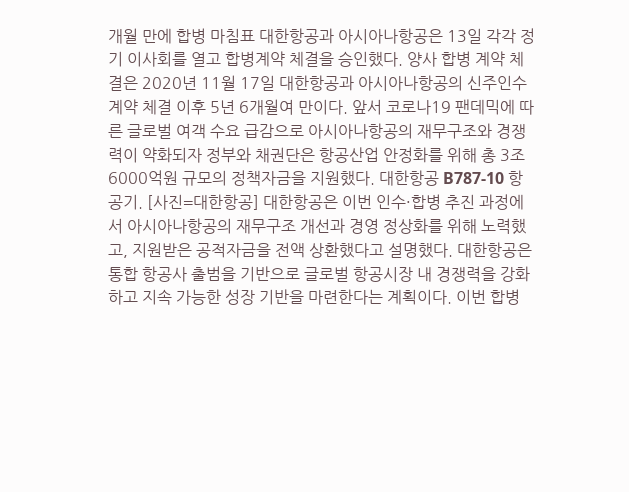개월 만에 합병 마침표 대한항공과 아시아나항공은 13일 각각 정기 이사회를 열고 합병계약 체결을 승인했다. 양사 합병 계약 체결은 2020년 11월 17일 대한항공과 아시아나항공의 신주인수계약 체결 이후 5년 6개월여 만이다. 앞서 코로나19 팬데믹에 따른 글로벌 여객 수요 급감으로 아시아나항공의 재무구조와 경쟁력이 약화되자 정부와 채권단은 항공산업 안정화를 위해 총 3조6000억원 규모의 정책자금을 지원했다. 대한항공 B787-10 항공기. [사진=대한항공] 대한항공은 이번 인수·합병 추진 과정에서 아시아나항공의 재무구조 개선과 경영 정상화를 위해 노력했고, 지원받은 공적자금을 전액 상환했다고 설명했다. 대한항공은 통합 항공사 출범을 기반으로 글로벌 항공시장 내 경쟁력을 강화하고 지속 가능한 성장 기반을 마련한다는 계획이다. 이번 합병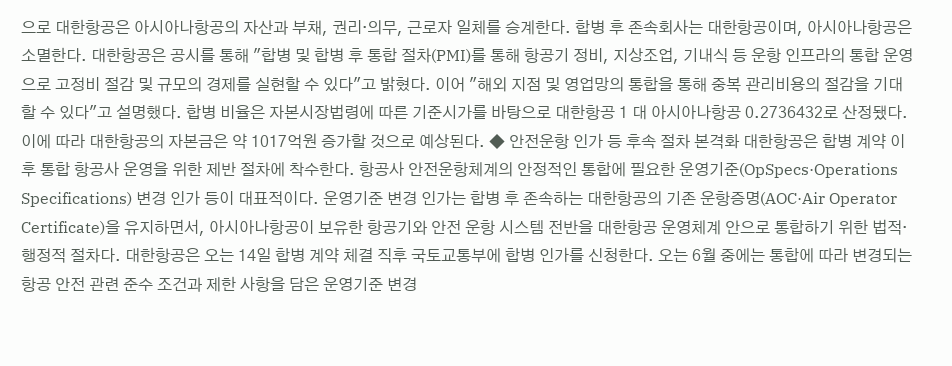으로 대한항공은 아시아나항공의 자산과 부채, 권리·의무, 근로자 일체를 승계한다. 합병 후 존속회사는 대한항공이며, 아시아나항공은 소멸한다. 대한항공은 공시를 통해 "합병 및 합병 후 통합 절차(PMI)를 통해 항공기 정비, 지상조업, 기내식 등 운항 인프라의 통합 운영으로 고정비 절감 및 규모의 경제를 실현할 수 있다"고 밝혔다. 이어 "해외 지점 및 영업망의 통합을 통해 중복 관리비용의 절감을 기대할 수 있다"고 설명했다. 합병 비율은 자본시장법령에 따른 기준시가를 바탕으로 대한항공 1 대 아시아나항공 0.2736432로 산정됐다. 이에 따라 대한항공의 자본금은 약 1017억원 증가할 것으로 예상된다. ◆ 안전운항 인가 등 후속 절차 본격화 대한항공은 합병 계약 이후 통합 항공사 운영을 위한 제반 절차에 착수한다. 항공사 안전운항체계의 안정적인 통합에 필요한 운영기준(OpSpecs·Operations Specifications) 변경 인가 등이 대표적이다. 운영기준 변경 인가는 합병 후 존속하는 대한항공의 기존 운항증명(AOC·Air Operator Certificate)을 유지하면서, 아시아나항공이 보유한 항공기와 안전 운항 시스템 전반을 대한항공 운영체계 안으로 통합하기 위한 법적·행정적 절차다. 대한항공은 오는 14일 합병 계약 체결 직후 국토교통부에 합병 인가를 신청한다. 오는 6월 중에는 통합에 따라 변경되는 항공 안전 관련 준수 조건과 제한 사항을 담은 운영기준 변경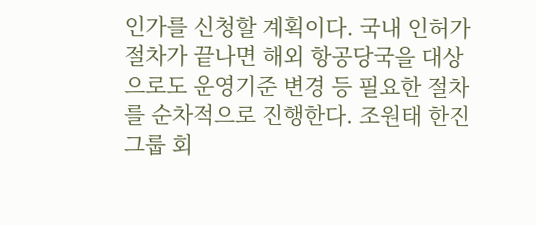인가를 신청할 계획이다. 국내 인허가 절차가 끝나면 해외 항공당국을 대상으로도 운영기준 변경 등 필요한 절차를 순차적으로 진행한다. 조원태 한진그룹 회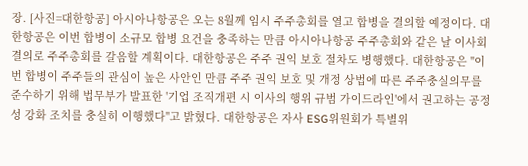장. [사진=대한항공] 아시아나항공은 오는 8월께 임시 주주총회를 열고 합병을 결의할 예정이다. 대한항공은 이번 합병이 소규모 합병 요건을 충족하는 만큼 아시아나항공 주주총회와 같은 날 이사회 결의로 주주총회를 갈음할 계획이다. 대한항공은 주주 권익 보호 절차도 병행했다. 대한항공은 "이번 합병이 주주들의 관심이 높은 사안인 만큼 주주 권익 보호 및 개정 상법에 따른 주주충실의무를 준수하기 위해 법무부가 발표한 '기업 조직개편 시 이사의 행위 규범 가이드라인'에서 권고하는 공정성 강화 조치를 충실히 이행했다"고 밝혔다. 대한항공은 자사 ESG위원회가 특별위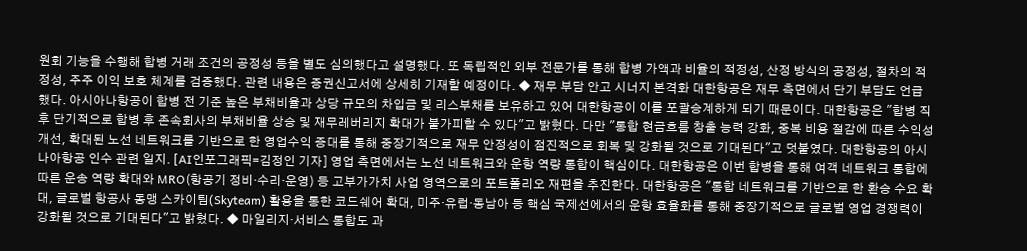원회 기능을 수행해 합병 거래 조건의 공정성 등을 별도 심의했다고 설명했다. 또 독립적인 외부 전문가를 통해 합병 가액과 비율의 적정성, 산정 방식의 공정성, 절차의 적정성, 주주 이익 보호 체계를 검증했다. 관련 내용은 증권신고서에 상세히 기재할 예정이다. ◆ 재무 부담 안고 시너지 본격화 대한항공은 재무 측면에서 단기 부담도 언급했다. 아시아나항공이 합병 전 기준 높은 부채비율과 상당 규모의 차입금 및 리스부채를 보유하고 있어 대한항공이 이를 포괄승계하게 되기 때문이다. 대한항공은 "합병 직후 단기적으로 합병 후 존속회사의 부채비율 상승 및 재무레버리지 확대가 불가피할 수 있다"고 밝혔다. 다만 "통합 현금흐름 창출 능력 강화, 중복 비용 절감에 따른 수익성 개선, 확대된 노선 네트워크를 기반으로 한 영업수익 증대를 통해 중장기적으로 재무 안정성이 점진적으로 회복 및 강화될 것으로 기대된다"고 덧붙였다. 대한항공의 아시나아항공 인수 관련 일지. [AI인포그래픽=김정인 기자] 영업 측면에서는 노선 네트워크와 운항 역량 통합이 핵심이다. 대한항공은 이번 합병을 통해 여객 네트워크 통합에 따른 운송 역량 확대와 MRO(항공기 정비·수리·운영) 등 고부가가치 사업 영역으로의 포트폴리오 재편을 추진한다. 대한항공은 "통합 네트워크를 기반으로 한 환승 수요 확대, 글로벌 항공사 동맹 스카이팀(Skyteam) 활용을 통한 코드쉐어 확대, 미주·유럽·동남아 등 핵심 국제선에서의 운항 효율화를 통해 중장기적으로 글로벌 영업 경쟁력이 강화될 것으로 기대된다"고 밝혔다. ◆ 마일리지·서비스 통합도 과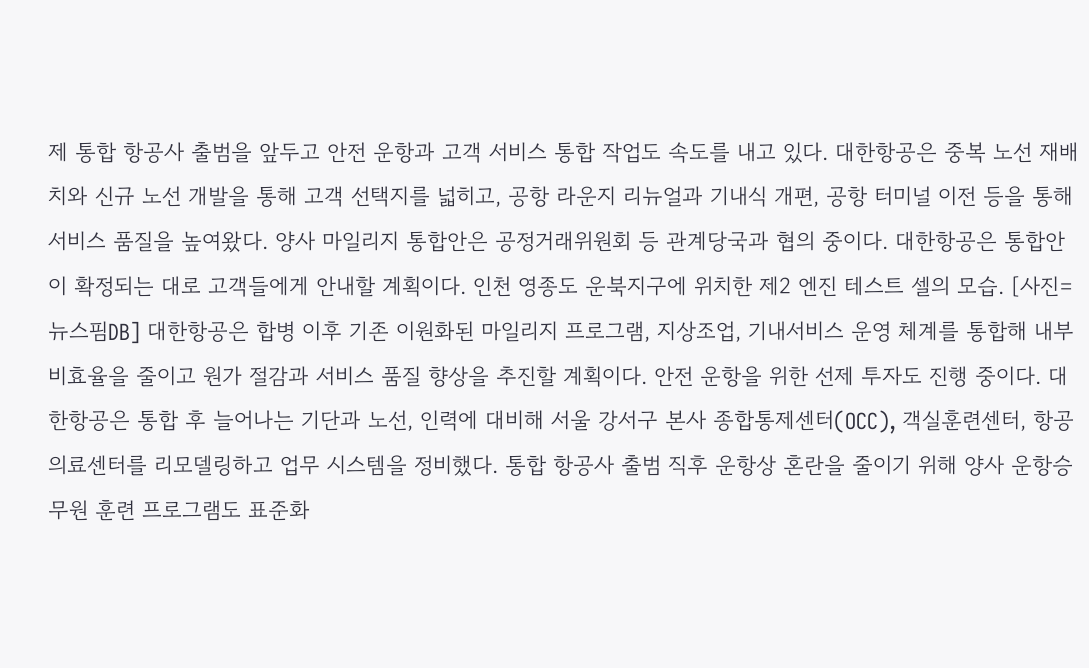제 통합 항공사 출범을 앞두고 안전 운항과 고객 서비스 통합 작업도 속도를 내고 있다. 대한항공은 중복 노선 재배치와 신규 노선 개발을 통해 고객 선택지를 넓히고, 공항 라운지 리뉴얼과 기내식 개편, 공항 터미널 이전 등을 통해 서비스 품질을 높여왔다. 양사 마일리지 통합안은 공정거래위원회 등 관계당국과 협의 중이다. 대한항공은 통합안이 확정되는 대로 고객들에게 안내할 계획이다. 인천 영종도 운북지구에 위치한 제2 엔진 테스트 셀의 모습. [사진=뉴스핌DB] 대한항공은 합병 이후 기존 이원화된 마일리지 프로그램, 지상조업, 기내서비스 운영 체계를 통합해 내부 비효율을 줄이고 원가 절감과 서비스 품질 향상을 추진할 계획이다. 안전 운항을 위한 선제 투자도 진행 중이다. 대한항공은 통합 후 늘어나는 기단과 노선, 인력에 대비해 서울 강서구 본사 종합통제센터(OCC), 객실훈련센터, 항공의료센터를 리모델링하고 업무 시스템을 정비했다. 통합 항공사 출범 직후 운항상 혼란을 줄이기 위해 양사 운항승무원 훈련 프로그램도 표준화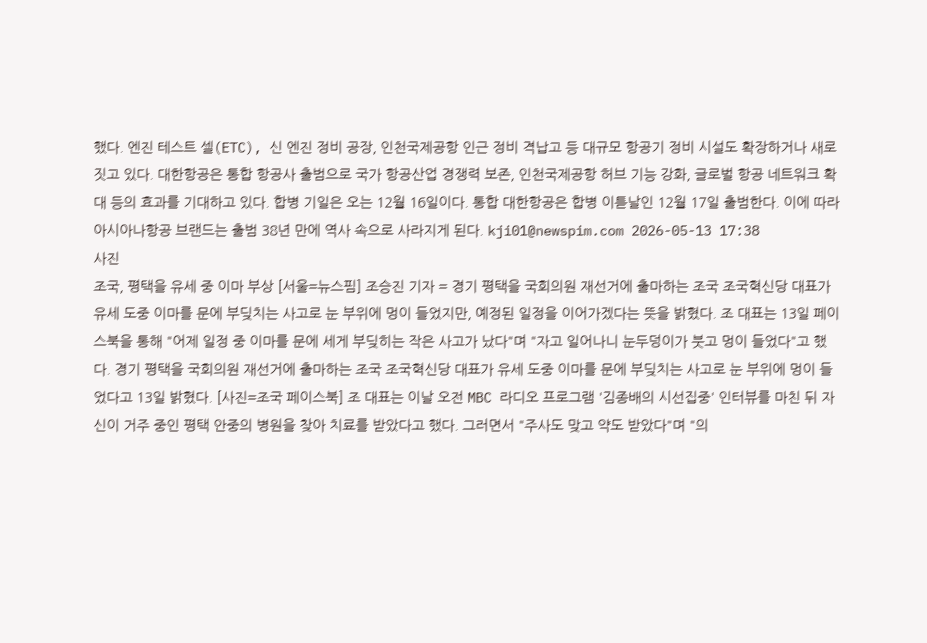했다. 엔진 테스트 셀(ETC), 신 엔진 정비 공장, 인천국제공항 인근 정비 격납고 등 대규모 항공기 정비 시설도 확장하거나 새로 짓고 있다. 대한항공은 통합 항공사 출범으로 국가 항공산업 경쟁력 보존, 인천국제공항 허브 기능 강화, 글로벌 항공 네트워크 확대 등의 효과를 기대하고 있다. 합병 기일은 오는 12월 16일이다. 통합 대한항공은 합병 이튿날인 12월 17일 출범한다. 이에 따라 아시아나항공 브랜드는 출범 38년 만에 역사 속으로 사라지게 된다. kji01@newspim.com 2026-05-13 17:38
사진
조국, 평택을 유세 중 이마 부상 [서울=뉴스핌] 조승진 기자 = 경기 평택을 국회의원 재선거에 출마하는 조국 조국혁신당 대표가 유세 도중 이마를 문에 부딪치는 사고로 눈 부위에 멍이 들었지만, 예정된 일정을 이어가겠다는 뜻을 밝혔다. 조 대표는 13일 페이스북을 통해 "어제 일정 중 이마를 문에 세게 부딪히는 작은 사고가 났다"며 "자고 일어나니 눈두덩이가 붓고 멍이 들었다"고 했다. 경기 평택을 국회의원 재선거에 출마하는 조국 조국혁신당 대표가 유세 도중 이마를 문에 부딪치는 사고로 눈 부위에 멍이 들었다고 13일 밝혔다. [사진=조국 페이스북] 조 대표는 이날 오전 MBC 라디오 프로그램 '김종배의 시선집중' 인터뷰를 마친 뒤 자신이 거주 중인 평택 안중의 병원을 찾아 치료를 받았다고 했다. 그러면서 "주사도 맞고 약도 받았다"며 "의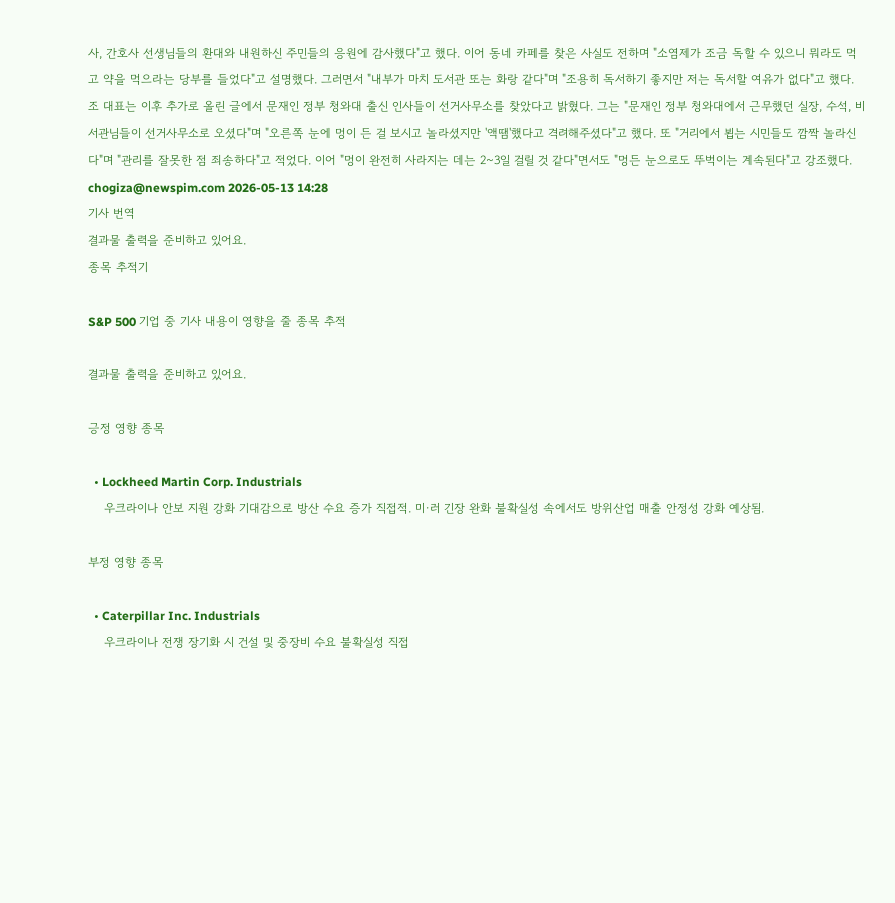사, 간호사 선생님들의 환대와 내원하신 주민들의 응원에 감사했다"고 했다. 이어 동네 카페를 찾은 사실도 전하며 "소염제가 조금 독할 수 있으니 뭐라도 먹고 약을 먹으라는 당부를 들었다"고 설명했다. 그러면서 "내부가 마치 도서관 또는 화랑 같다"며 "조용히 독서하기 좋지만 저는 독서할 여유가 없다"고 했다. 조 대표는 이후 추가로 올린 글에서 문재인 정부 청와대 출신 인사들이 선거사무소를 찾았다고 밝혔다. 그는 "문재인 정부 청와대에서 근무했던 실장, 수석, 비서관님들이 선거사무소로 오셨다"며 "오른쪽 눈에 멍이 든 걸 보시고 놀라셨지만 '액땜'했다고 격려해주셨다"고 했다. 또 "거리에서 뵙는 시민들도 깜짝 놀라신다"며 "관리를 잘못한 점 죄송하다"고 적었다. 이어 "멍이 완전히 사라지는 데는 2~3일 걸릴 것 같다"면서도 "멍든 눈으로도 뚜벅이는 계속된다"고 강조했다. chogiza@newspim.com 2026-05-13 14:28
기사 번역
결과물 출력을 준비하고 있어요.
종목 추적기

S&P 500 기업 중 기사 내용이 영향을 줄 종목 추적

결과물 출력을 준비하고 있어요.

긍정 영향 종목

  • Lockheed Martin Corp. Industrials
    우크라이나 안보 지원 강화 기대감으로 방산 수요 증가 직접적. 미·러 긴장 완화 불확실성 속에서도 방위산업 매출 안정성 강화 예상됨.

부정 영향 종목

  • Caterpillar Inc. Industrials
    우크라이나 전쟁 장기화 시 건설 및 중장비 수요 불확실성 직접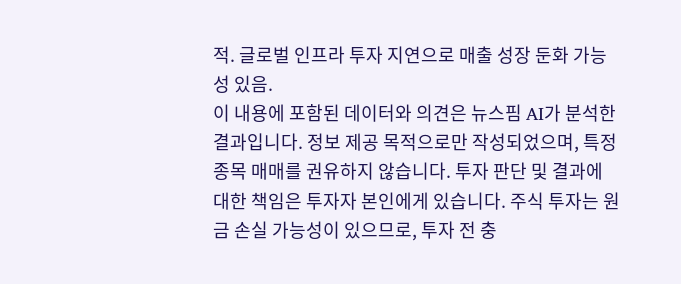적. 글로벌 인프라 투자 지연으로 매출 성장 둔화 가능성 있음.
이 내용에 포함된 데이터와 의견은 뉴스핌 AI가 분석한 결과입니다. 정보 제공 목적으로만 작성되었으며, 특정 종목 매매를 권유하지 않습니다. 투자 판단 및 결과에 대한 책임은 투자자 본인에게 있습니다. 주식 투자는 원금 손실 가능성이 있으므로, 투자 전 충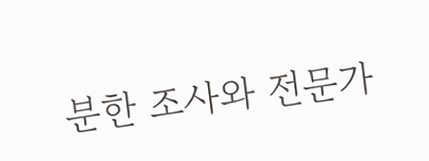분한 조사와 전문가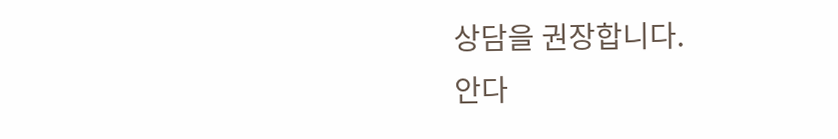상담을 권장합니다.
안다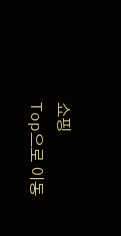쇼핑
Top으로 이동